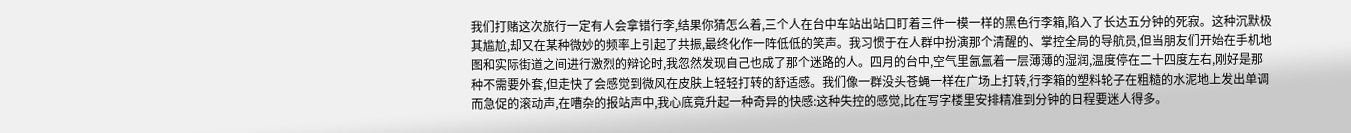我们打赌这次旅行一定有人会拿错行李,结果你猜怎么着,三个人在台中车站出站口盯着三件一模一样的黑色行李箱,陷入了长达五分钟的死寂。这种沉默极其尴尬,却又在某种微妙的频率上引起了共振,最终化作一阵低低的笑声。我习惯于在人群中扮演那个清醒的、掌控全局的导航员,但当朋友们开始在手机地图和实际街道之间进行激烈的辩论时,我忽然发现自己也成了那个迷路的人。四月的台中,空气里氤氲着一层薄薄的湿润,温度停在二十四度左右,刚好是那种不需要外套,但走快了会感觉到微风在皮肤上轻轻打转的舒适感。我们像一群没头苍蝇一样在广场上打转,行李箱的塑料轮子在粗糙的水泥地上发出单调而急促的滚动声,在嘈杂的报站声中,我心底竟升起一种奇异的快感:这种失控的感觉,比在写字楼里安排精准到分钟的日程要迷人得多。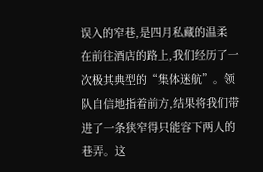误入的窄巷,是四月私藏的温柔
在前往酒店的路上,我们经历了一次极其典型的“集体迷航”。领队自信地指着前方,结果将我们带进了一条狭窄得只能容下两人的巷弄。这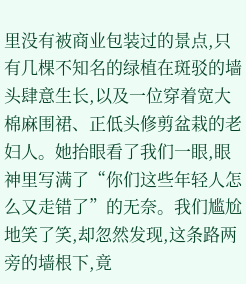里没有被商业包装过的景点,只有几棵不知名的绿植在斑驳的墙头肆意生长,以及一位穿着宽大棉麻围裙、正低头修剪盆栽的老妇人。她抬眼看了我们一眼,眼神里写满了“你们这些年轻人怎么又走错了”的无奈。我们尴尬地笑了笑,却忽然发现,这条路两旁的墙根下,竟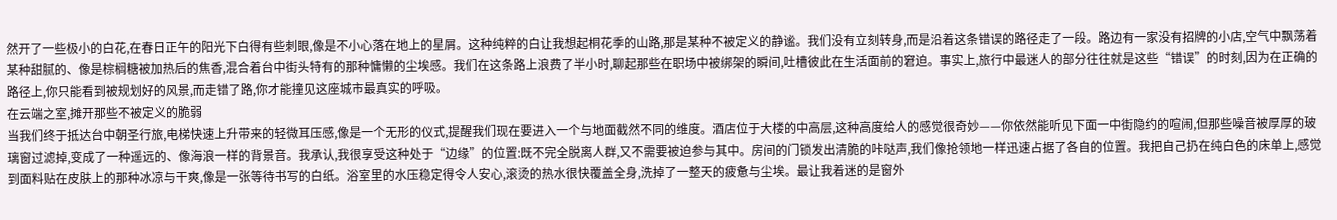然开了一些极小的白花,在春日正午的阳光下白得有些刺眼,像是不小心落在地上的星屑。这种纯粹的白让我想起桐花季的山路,那是某种不被定义的静谧。我们没有立刻转身,而是沿着这条错误的路径走了一段。路边有一家没有招牌的小店,空气中飘荡着某种甜腻的、像是棕榈糖被加热后的焦香,混合着台中街头特有的那种慵懒的尘埃感。我们在这条路上浪费了半小时,聊起那些在职场中被绑架的瞬间,吐槽彼此在生活面前的窘迫。事实上,旅行中最迷人的部分往往就是这些“错误”的时刻,因为在正确的路径上,你只能看到被规划好的风景,而走错了路,你才能撞见这座城市最真实的呼吸。
在云端之室,摊开那些不被定义的脆弱
当我们终于抵达台中朝圣行旅,电梯快速上升带来的轻微耳压感,像是一个无形的仪式,提醒我们现在要进入一个与地面截然不同的维度。酒店位于大楼的中高层,这种高度给人的感觉很奇妙——你依然能听见下面一中街隐约的喧闹,但那些噪音被厚厚的玻璃窗过滤掉,变成了一种遥远的、像海浪一样的背景音。我承认,我很享受这种处于“边缘”的位置:既不完全脱离人群,又不需要被迫参与其中。房间的门锁发出清脆的咔哒声,我们像抢领地一样迅速占据了各自的位置。我把自己扔在纯白色的床单上,感觉到面料贴在皮肤上的那种冰凉与干爽,像是一张等待书写的白纸。浴室里的水压稳定得令人安心,滚烫的热水很快覆盖全身,洗掉了一整天的疲惫与尘埃。最让我着迷的是窗外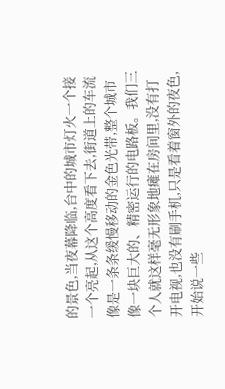的景色,当夜幕降临,台中的城市灯火一个接一个亮起,从这个高度看下去,街道上的车流像是一条条缓慢移动的金色光带,整个城市像一块巨大的、精密运行的电路板。我们三个人就这样毫无形象地瘫在房间里,没有打开电视,也没有刷手机,只是看着窗外的夜色,开始说一些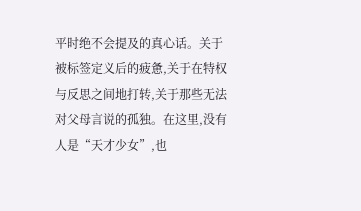平时绝不会提及的真心话。关于被标签定义后的疲惫,关于在特权与反思之间地打转,关于那些无法对父母言说的孤独。在这里,没有人是“天才少女”,也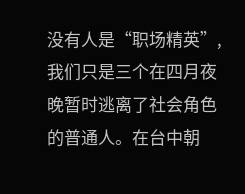没有人是“职场精英”,我们只是三个在四月夜晚暂时逃离了社会角色的普通人。在台中朝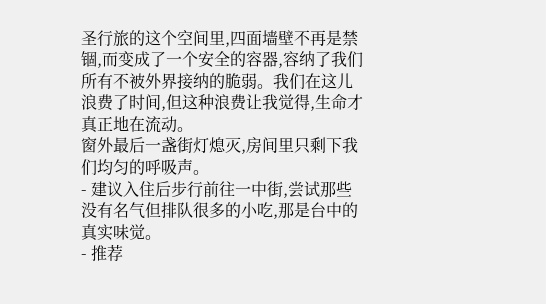圣行旅的这个空间里,四面墙壁不再是禁锢,而变成了一个安全的容器,容纳了我们所有不被外界接纳的脆弱。我们在这儿浪费了时间,但这种浪费让我觉得,生命才真正地在流动。
窗外最后一盏街灯熄灭,房间里只剩下我们均匀的呼吸声。
- 建议入住后步行前往一中街,尝试那些没有名气但排队很多的小吃,那是台中的真实味觉。
- 推荐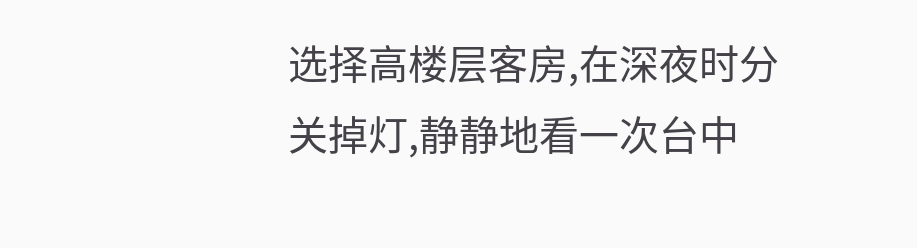选择高楼层客房,在深夜时分关掉灯,静静地看一次台中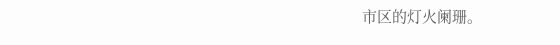市区的灯火阑珊。